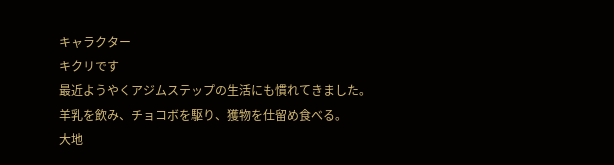キャラクター
キクリです
最近ようやくアジムステップの生活にも慣れてきました。
羊乳を飲み、チョコボを駆り、獲物を仕留め食べる。
大地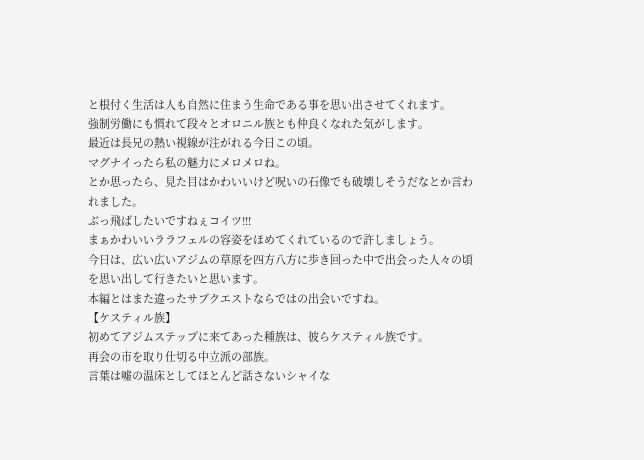と根付く生活は人も自然に住まう生命である事を思い出させてくれます。
強制労働にも慣れて段々とオロニル族とも仲良くなれた気がします。
最近は長兄の熱い視線が注がれる今日この頃。
マグナイったら私の魅力にメロメロね。
とか思ったら、見た目はかわいいけど呪いの石像でも破壊しそうだなとか言われました。
ぶっ飛ばしたいですねぇコイツ!!!
まぁかわいいララフェルの容姿をほめてくれているので許しましょう。
今日は、広い広いアジムの草原を四方八方に歩き回った中で出会った人々の頃を思い出して行きたいと思います。
本編とはまた違ったサブクエストならではの出会いですね。
【ケスティル族】
初めてアジムステップに来てあった種族は、彼らケスティル族です。
再会の市を取り仕切る中立派の部族。
言葉は嘘の温床としてほとんど話さないシャイな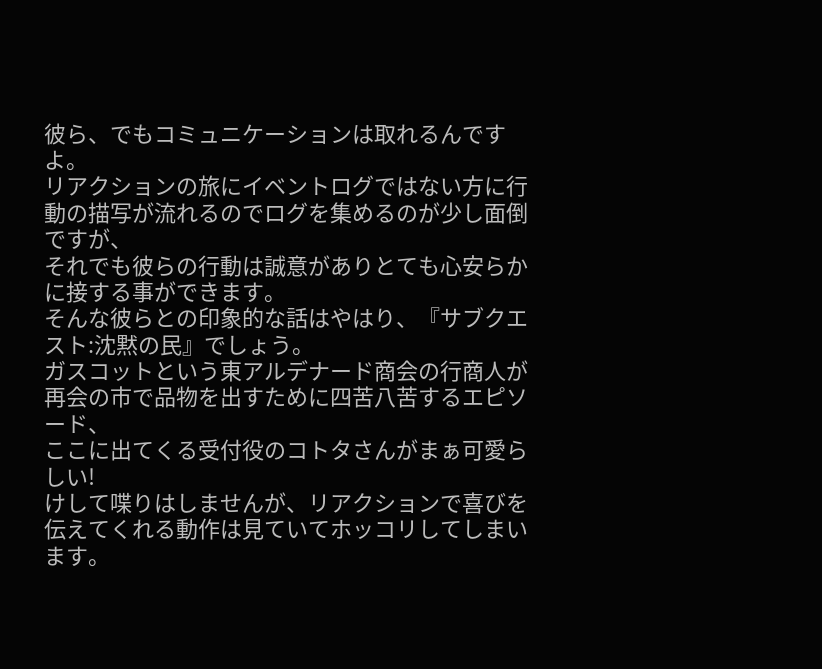彼ら、でもコミュニケーションは取れるんですよ。
リアクションの旅にイベントログではない方に行動の描写が流れるのでログを集めるのが少し面倒ですが、
それでも彼らの行動は誠意がありとても心安らかに接する事ができます。
そんな彼らとの印象的な話はやはり、『サブクエスト:沈黙の民』でしょう。
ガスコットという東アルデナード商会の行商人が再会の市で品物を出すために四苦八苦するエピソード、
ここに出てくる受付役のコトタさんがまぁ可愛らしい!
けして喋りはしませんが、リアクションで喜びを伝えてくれる動作は見ていてホッコリしてしまいます。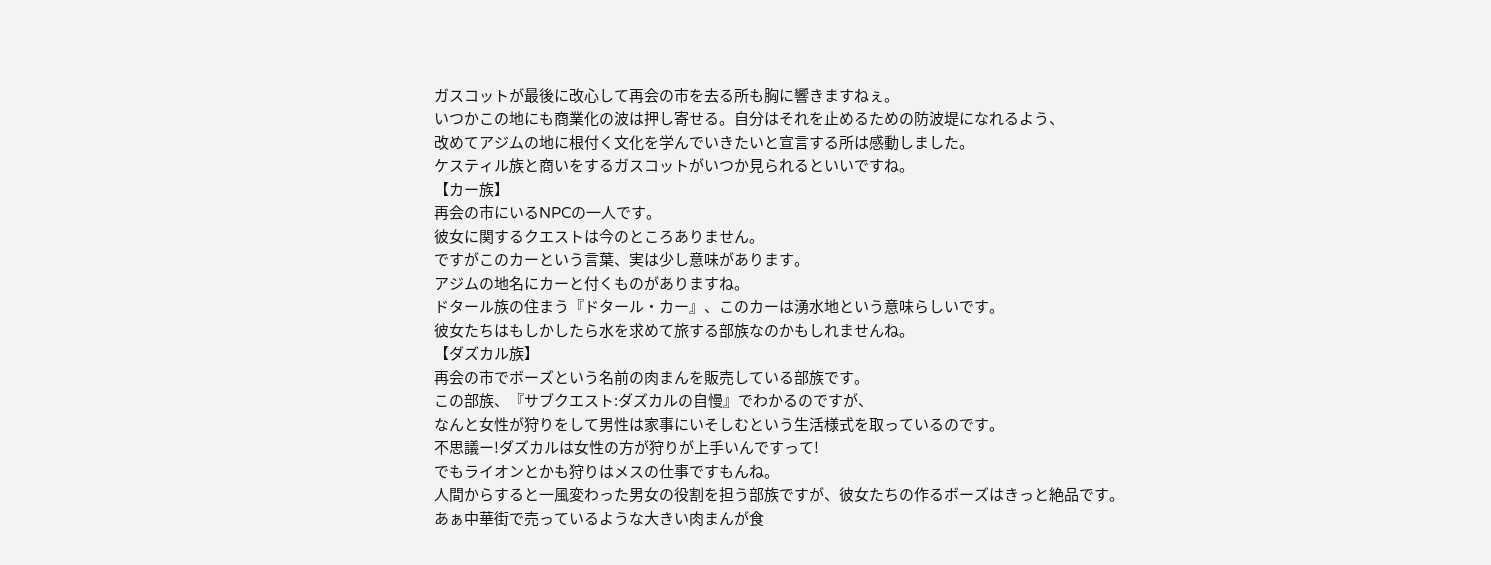ガスコットが最後に改心して再会の市を去る所も胸に響きますねぇ。
いつかこの地にも商業化の波は押し寄せる。自分はそれを止めるための防波堤になれるよう、
改めてアジムの地に根付く文化を学んでいきたいと宣言する所は感動しました。
ケスティル族と商いをするガスコットがいつか見られるといいですね。
【カー族】
再会の市にいるNPCの一人です。
彼女に関するクエストは今のところありません。
ですがこのカーという言葉、実は少し意味があります。
アジムの地名にカーと付くものがありますね。
ドタール族の住まう『ドタール・カー』、このカーは湧水地という意味らしいです。
彼女たちはもしかしたら水を求めて旅する部族なのかもしれませんね。
【ダズカル族】
再会の市でボーズという名前の肉まんを販売している部族です。
この部族、『サブクエスト:ダズカルの自慢』でわかるのですが、
なんと女性が狩りをして男性は家事にいそしむという生活様式を取っているのです。
不思議ー!ダズカルは女性の方が狩りが上手いんですって!
でもライオンとかも狩りはメスの仕事ですもんね。
人間からすると一風変わった男女の役割を担う部族ですが、彼女たちの作るボーズはきっと絶品です。
あぁ中華街で売っているような大きい肉まんが食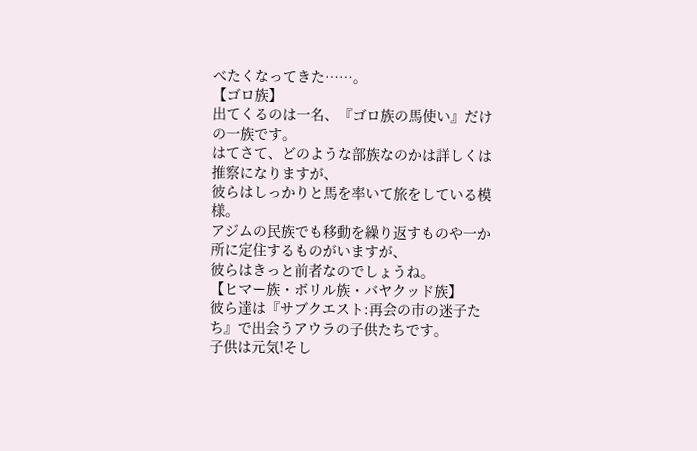べたくなってきた……。
【ゴロ族】
出てくるのは一名、『ゴロ族の馬使い』だけの一族です。
はてさて、どのような部族なのかは詳しくは推察になりますが、
彼らはしっかりと馬を率いて旅をしている模様。
アジムの民族でも移動を繰り返すものや一か所に定住するものがいますが、
彼らはきっと前者なのでしょうね。
【ヒマー族・ボリル族・バヤクッド族】
彼ら達は『サブクエスト:再会の市の迷子たち』で出会うアウラの子供たちです。
子供は元気!そし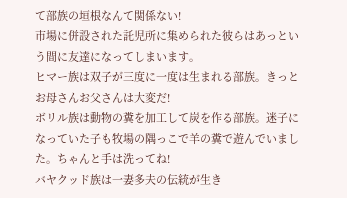て部族の垣根なんて関係ない!
市場に併設された託児所に集められた彼らはあっという間に友達になってしまいます。
ヒマー族は双子が三度に一度は生まれる部族。きっとお母さんお父さんは大変だ!
ボリル族は動物の糞を加工して炭を作る部族。迷子になっていた子も牧場の隅っこで羊の糞で遊んでいました。ちゃんと手は洗ってね!
バヤクッド族は一妻多夫の伝統が生き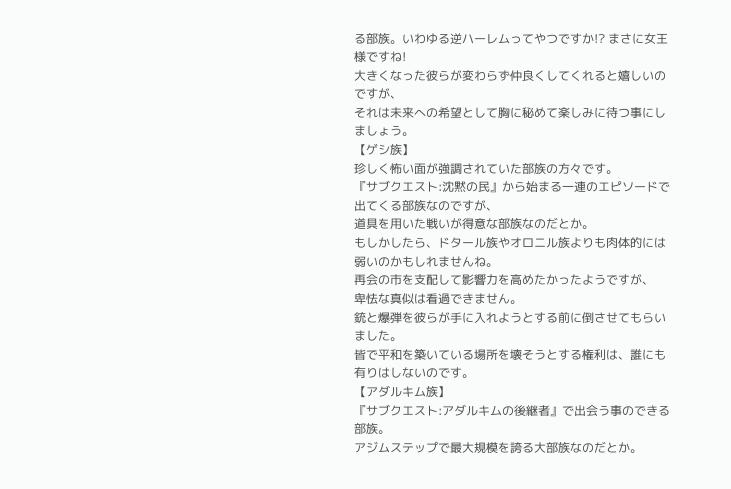る部族。いわゆる逆ハーレムってやつですか!? まさに女王様ですね!
大きくなった彼らが変わらず仲良くしてくれると嬉しいのですが、
それは未来への希望として胸に秘めて楽しみに待つ事にしましょう。
【ゲシ族】
珍しく怖い面が強調されていた部族の方々です。
『サブクエスト:沈黙の民』から始まる一連のエピソードで出てくる部族なのですが、
道具を用いた戦いが得意な部族なのだとか。
もしかしたら、ドタール族やオロニル族よりも肉体的には弱いのかもしれませんね。
再会の市を支配して影響力を高めたかったようですが、
卑怯な真似は看過できません。
銃と爆弾を彼らが手に入れようとする前に倒させてもらいました。
皆で平和を築いている場所を壊そうとする権利は、誰にも有りはしないのです。
【アダルキム族】
『サブクエスト:アダルキムの後継者』で出会う事のできる部族。
アジムステップで最大規模を誇る大部族なのだとか。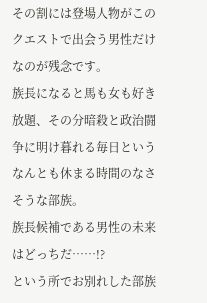その割には登場人物がこのクエストで出会う男性だけなのが残念です。
族長になると馬も女も好き放題、その分暗殺と政治闘争に明け暮れる毎日というなんとも休まる時間のなさそうな部族。
族長候補である男性の未来はどっちだ……!?
という所でお別れした部族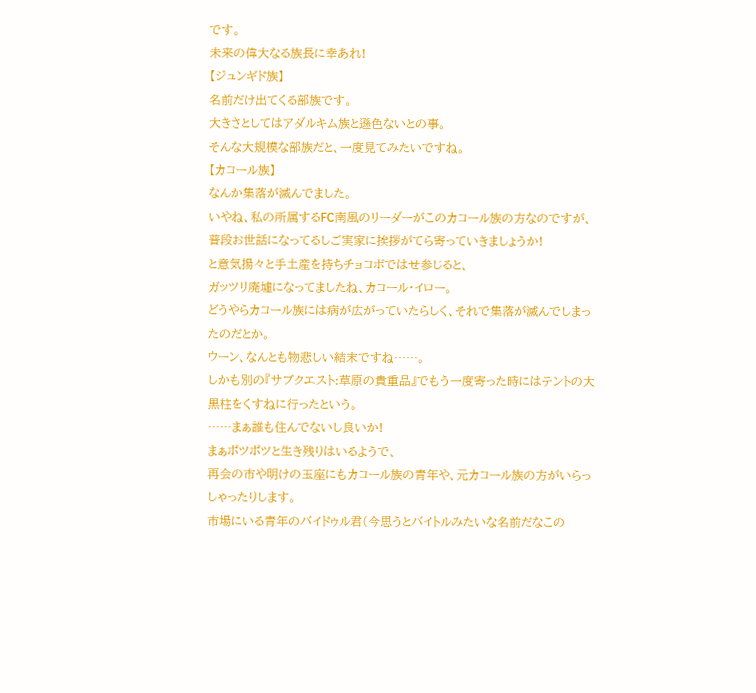です。
未来の偉大なる族長に幸あれ!
【ジュンギド族】
名前だけ出てくる部族です。
大きさとしてはアダルキム族と遜色ないとの事。
そんな大規模な部族だと、一度見てみたいですね。
【カコール族】
なんか集落が滅んでました。
いやね、私の所属するFC南風のリーダーがこのカコール族の方なのですが、
普段お世話になってるしご実家に挨拶がてら寄っていきましょうか!
と意気揚々と手土産を持ちチョコボではせ参じると、
ガッツリ廃墟になってましたね、カコール・イロー。
どうやらカコール族には病が広がっていたらしく、それで集落が滅んでしまったのだとか。
ウーン、なんとも物悲しい結末ですね……。
しかも別の『サブクエスト:草原の貴重品』でもう一度寄った時にはテントの大黒柱をくすねに行ったという。
……まぁ誰も住んでないし良いか!
まぁポツポツと生き残りはいるようで、
再会の市や明けの玉座にもカコール族の青年や、元カコール族の方がいらっしゃったりします。
市場にいる青年のバイドゥル君(今思うとバイトルみたいな名前だなこの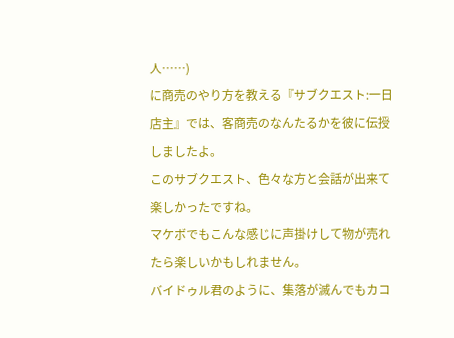人……)
に商売のやり方を教える『サブクエスト:一日店主』では、客商売のなんたるかを彼に伝授しましたよ。
このサブクエスト、色々な方と会話が出来て楽しかったですね。
マケボでもこんな感じに声掛けして物が売れたら楽しいかもしれません。
バイドゥル君のように、集落が滅んでもカコ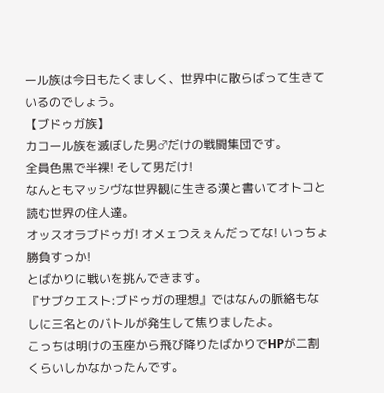ール族は今日もたくましく、世界中に散らばって生きているのでしょう。
【ブドゥガ族】
カコール族を滅ぼした男♂だけの戦闘集団です。
全員色黒で半裸! そして男だけ!
なんともマッシヴな世界観に生きる漢と書いてオトコと読む世界の住人達。
オッスオラブドゥガ! オメェつえぇんだってな! いっちょ勝負すっか!
とばかりに戦いを挑んできます。
『サブクエスト:ブドゥガの理想』ではなんの脈絡もなしに三名とのバトルが発生して焦りましたよ。
こっちは明けの玉座から飛び降りたばかりでHPが二割くらいしかなかったんです。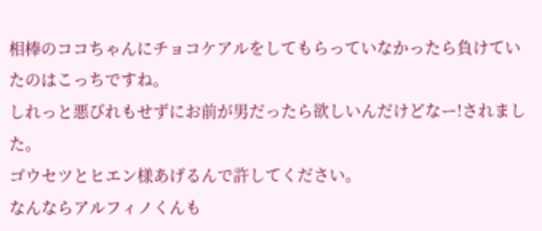相棒のココちゃんにチョコケアルをしてもらっていなかったら負けていたのはこっちですね。
しれっと悪びれもせずにお前が男だったら欲しいんだけどなー!されました。
ゴウセツとヒエン様あげるんで許してください。
なんならアルフィノくんも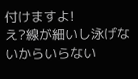付けますよ!
え?線が細いし泳げないからいらない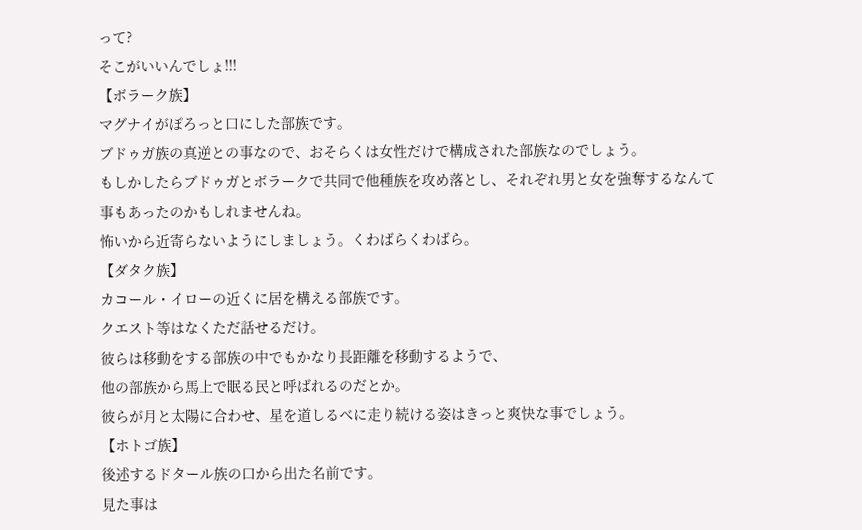って?
そこがいいんでしょ!!!
【ボラーク族】
マグナイがぽろっと口にした部族です。
ブドゥガ族の真逆との事なので、おそらくは女性だけで構成された部族なのでしょう。
もしかしたらブドゥガとボラークで共同で他種族を攻め落とし、それぞれ男と女を強奪するなんて事もあったのかもしれませんね。
怖いから近寄らないようにしましょう。くわばらくわばら。
【ダタク族】
カコール・イローの近くに居を構える部族です。
クエスト等はなくただ話せるだけ。
彼らは移動をする部族の中でもかなり長距離を移動するようで、
他の部族から馬上で眠る民と呼ばれるのだとか。
彼らが月と太陽に合わせ、星を道しるべに走り続ける姿はきっと爽快な事でしょう。
【ホトゴ族】
後述するドタール族の口から出た名前です。
見た事は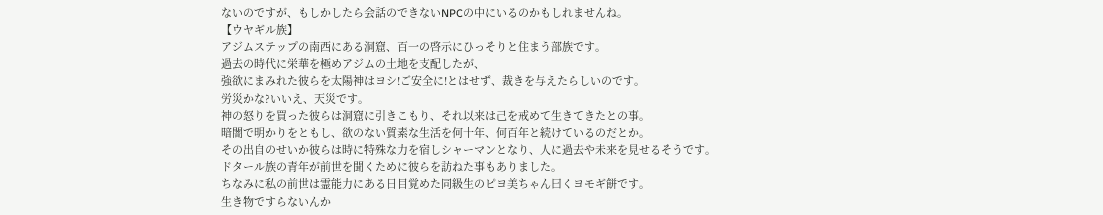ないのですが、もしかしたら会話のできないNPCの中にいるのかもしれませんね。
【ウヤギル族】
アジムステップの南西にある洞窟、百一の啓示にひっそりと住まう部族です。
過去の時代に栄華を極めアジムの土地を支配したが、
強欲にまみれた彼らを太陽神はヨシ!ご安全に!とはせず、裁きを与えたらしいのです。
労災かな?いいえ、天災です。
神の怒りを買った彼らは洞窟に引きこもり、それ以来は己を戒めて生きてきたとの事。
暗闇で明かりをともし、欲のない質素な生活を何十年、何百年と続けているのだとか。
その出自のせいか彼らは時に特殊な力を宿しシャーマンとなり、人に過去や未来を見せるそうです。
ドタール族の青年が前世を聞くために彼らを訪ねた事もありました。
ちなみに私の前世は霊能力にある日目覚めた同級生のピヨ美ちゃん曰くヨモギ餅です。
生き物ですらないんか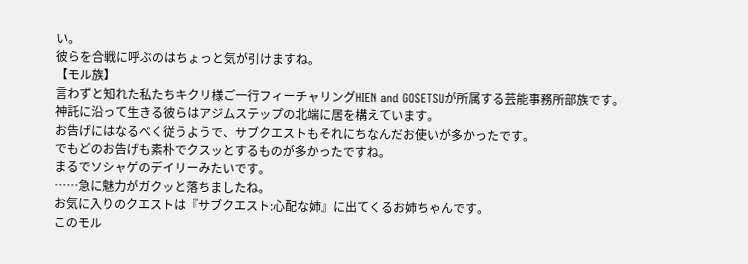い。
彼らを合戦に呼ぶのはちょっと気が引けますね。
【モル族】
言わずと知れた私たちキクリ様ご一行フィーチャリングHIEN and GOSETSUが所属する芸能事務所部族です。
神託に沿って生きる彼らはアジムステップの北端に居を構えています。
お告げにはなるべく従うようで、サブクエストもそれにちなんだお使いが多かったです。
でもどのお告げも素朴でクスッとするものが多かったですね。
まるでソシャゲのデイリーみたいです。
……急に魅力がガクッと落ちましたね。
お気に入りのクエストは『サブクエスト:心配な姉』に出てくるお姉ちゃんです。
このモル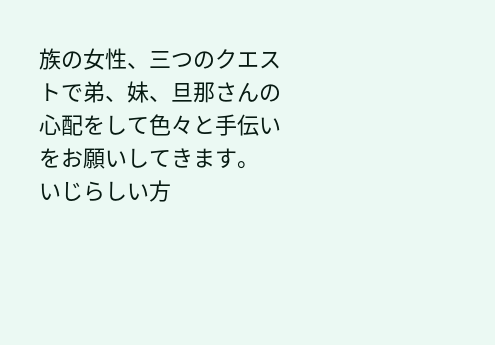族の女性、三つのクエストで弟、妹、旦那さんの心配をして色々と手伝いをお願いしてきます。
いじらしい方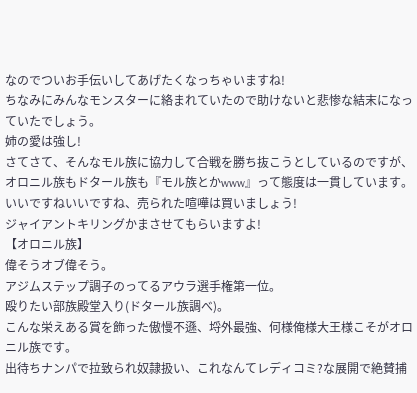なのでついお手伝いしてあげたくなっちゃいますね!
ちなみにみんなモンスターに絡まれていたので助けないと悲惨な結末になっていたでしょう。
姉の愛は強し!
さてさて、そんなモル族に協力して合戦を勝ち抜こうとしているのですが、
オロニル族もドタール族も『モル族とかwww』って態度は一貫しています。
いいですねいいですね、売られた喧嘩は買いましょう!
ジャイアントキリングかまさせてもらいますよ!
【オロニル族】
偉そうオブ偉そう。
アジムステップ調子のってるアウラ選手権第一位。
殴りたい部族殿堂入り(ドタール族調べ)。
こんな栄えある賞を飾った傲慢不遜、埒外最強、何様俺様大王様こそがオロニル族です。
出待ちナンパで拉致られ奴隷扱い、これなんてレディコミ?な展開で絶賛捕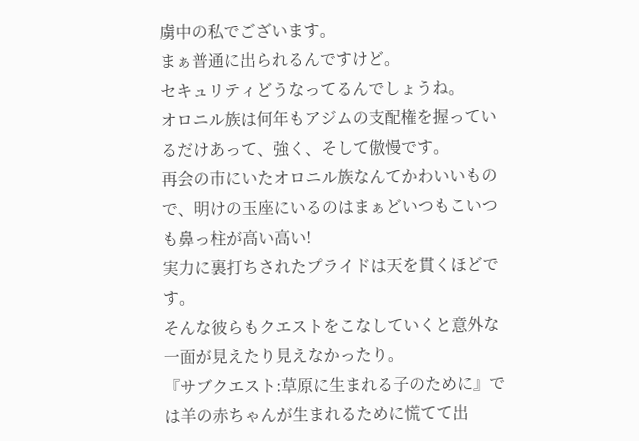虜中の私でございます。
まぁ普通に出られるんですけど。
セキュリティどうなってるんでしょうね。
オロニル族は何年もアジムの支配権を握っているだけあって、強く、そして傲慢です。
再会の市にいたオロニル族なんてかわいいもので、明けの玉座にいるのはまぁどいつもこいつも鼻っ柱が高い高い!
実力に裏打ちされたプライドは天を貫くほどです。
そんな彼らもクエストをこなしていくと意外な一面が見えたり見えなかったり。
『サブクエスト:草原に生まれる子のために』では羊の赤ちゃんが生まれるために慌てて出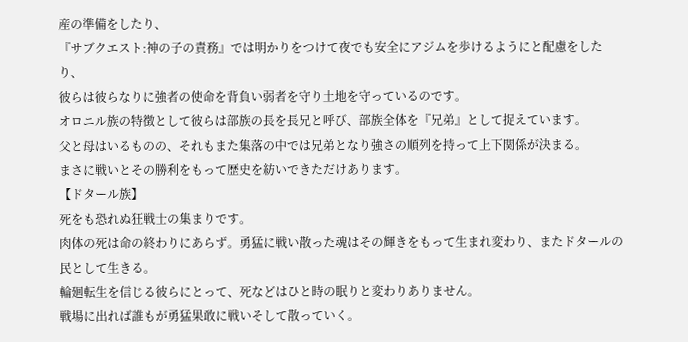産の準備をしたり、
『サブクエスト:神の子の責務』では明かりをつけて夜でも安全にアジムを歩けるようにと配慮をしたり、
彼らは彼らなりに強者の使命を背負い弱者を守り土地を守っているのです。
オロニル族の特徴として彼らは部族の長を長兄と呼び、部族全体を『兄弟』として捉えています。
父と母はいるものの、それもまた集落の中では兄弟となり強さの順列を持って上下関係が決まる。
まさに戦いとその勝利をもって歴史を紡いできただけあります。
【ドタール族】
死をも恐れぬ狂戦士の集まりです。
肉体の死は命の終わりにあらず。勇猛に戦い散った魂はその輝きをもって生まれ変わり、またドタールの民として生きる。
輪廻転生を信じる彼らにとって、死などはひと時の眠りと変わりありません。
戦場に出れば誰もが勇猛果敢に戦いそして散っていく。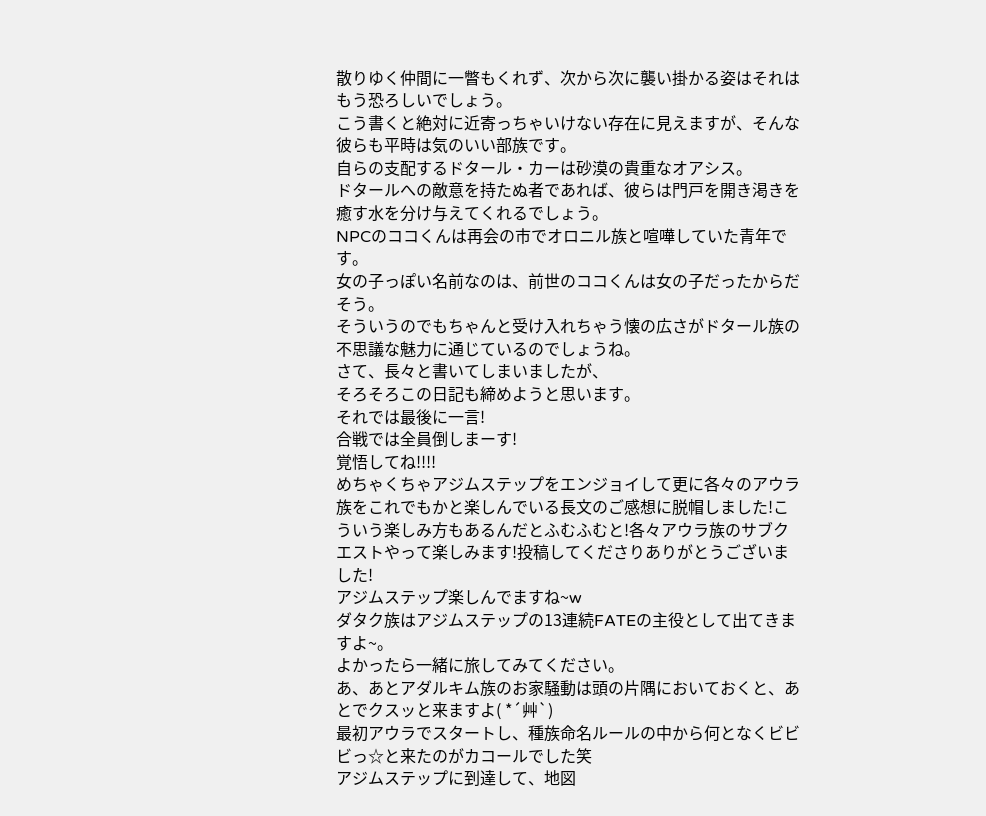散りゆく仲間に一瞥もくれず、次から次に襲い掛かる姿はそれはもう恐ろしいでしょう。
こう書くと絶対に近寄っちゃいけない存在に見えますが、そんな彼らも平時は気のいい部族です。
自らの支配するドタール・カーは砂漠の貴重なオアシス。
ドタールへの敵意を持たぬ者であれば、彼らは門戸を開き渇きを癒す水を分け与えてくれるでしょう。
NPCのココくんは再会の市でオロニル族と喧嘩していた青年です。
女の子っぽい名前なのは、前世のココくんは女の子だったからだそう。
そういうのでもちゃんと受け入れちゃう懐の広さがドタール族の不思議な魅力に通じているのでしょうね。
さて、長々と書いてしまいましたが、
そろそろこの日記も締めようと思います。
それでは最後に一言!
合戦では全員倒しまーす!
覚悟してね!!!!
めちゃくちゃアジムステップをエンジョイして更に各々のアウラ族をこれでもかと楽しんでいる長文のご感想に脱帽しました!こういう楽しみ方もあるんだとふむふむと!各々アウラ族のサブクエストやって楽しみます!投稿してくださりありがとうございました!
アジムステップ楽しんでますね~w
ダタク族はアジムステップの13連続FATEの主役として出てきますよ~。
よかったら一緒に旅してみてください。
あ、あとアダルキム族のお家騒動は頭の片隅においておくと、あとでクスッと来ますよ( *´艸`)
最初アウラでスタートし、種族命名ルールの中から何となくビビビっ☆と来たのがカコールでした笑
アジムステップに到達して、地図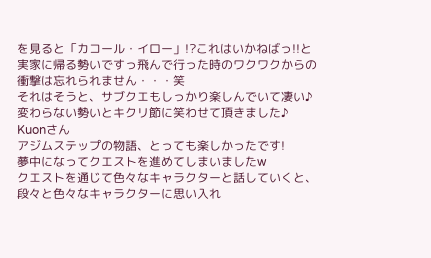を見ると「カコール・イロー」!?これはいかねばっ!!と実家に帰る勢いですっ飛んで行った時のワクワクからの衝撃は忘れられません・・・笑
それはそうと、サブクエもしっかり楽しんでいて凄い♪変わらない勢いとキクリ節に笑わせて頂きました♪
Kuonさん
アジムステップの物語、とっても楽しかったです!
夢中になってクエストを進めてしまいましたw
クエストを通じて色々なキャラクターと話していくと、段々と色々なキャラクターに思い入れ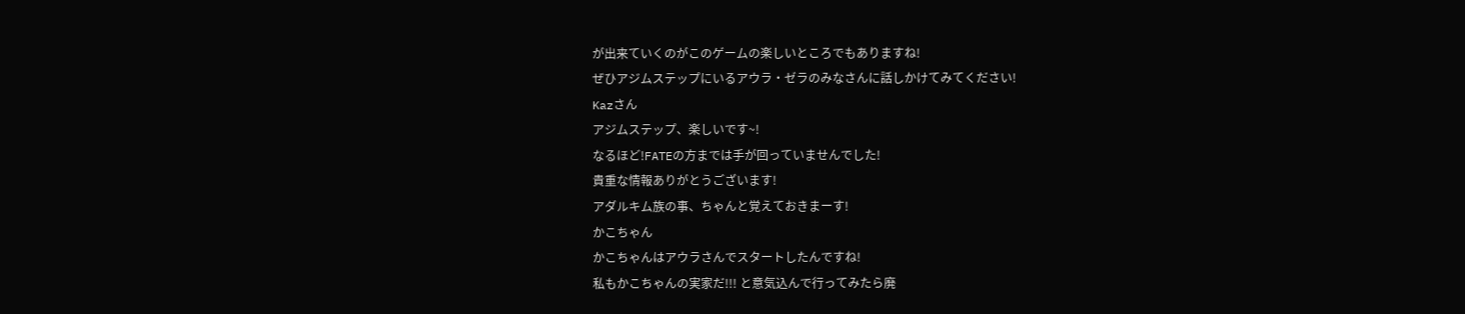が出来ていくのがこのゲームの楽しいところでもありますね!
ぜひアジムステップにいるアウラ・ゼラのみなさんに話しかけてみてください!
Kazさん
アジムステップ、楽しいです~!
なるほど!FATEの方までは手が回っていませんでした!
貴重な情報ありがとうございます!
アダルキム族の事、ちゃんと覚えておきまーす!
かこちゃん
かこちゃんはアウラさんでスタートしたんですね!
私もかこちゃんの実家だ!!! と意気込んで行ってみたら廃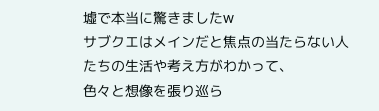墟で本当に驚きましたw
サブクエはメインだと焦点の当たらない人たちの生活や考え方がわかって、
色々と想像を張り巡ら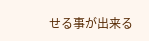せる事が出来る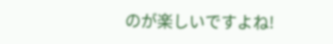のが楽しいですよね!